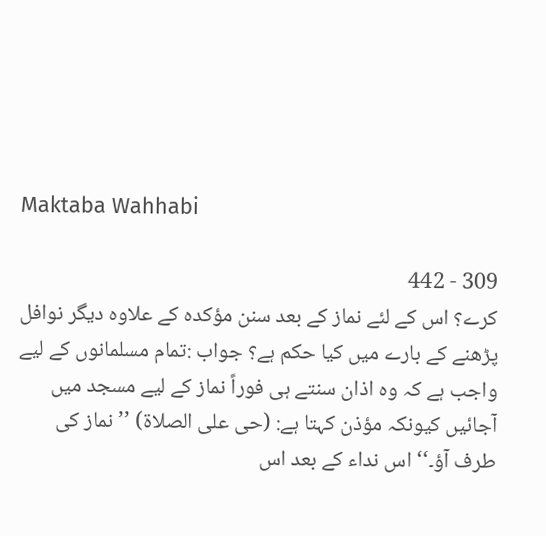Maktaba Wahhabi

309 - 442
کرے؟ اس کے لئے نماز کے بعد سنن مؤکدہ کے علاوہ دیگر نوافل پڑھنے کے بارے میں کیا حکم ہے؟ جواب :تمام مسلمانوں کے لیے واجب ہے کہ وہ اذان سنتے ہی فوراً نماز کے لیے مسجد میں آجائیں کیونکہ مؤذن کہتا ہے: (حی علی الصلاۃ) ’’نماز کی طرف آؤ۔‘‘ اس نداء کے بعد اس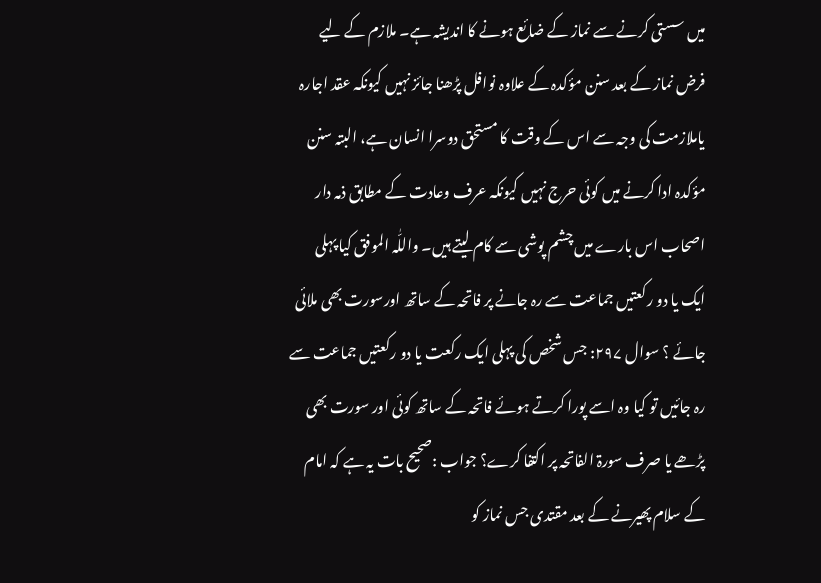میں سستی کرنے سے نماز کے ضائع ہونے کا اندیشہ ہے۔ ملازم کے لیے فرض نماز کے بعد سنن مؤکدہ کے علاوہ نوافل پڑھنا جائز نہیں کیونکہ عقد اجارہ یاملازمت کی وجہ سے اس کے وقت کا مستحق دوسرا انسان ہے، البتہ سنن مؤکدہ ادا کرنے میں کوئی حرج نہیں کیونکہ عرف وعادت کے مطابق ذمہ دار اصحاب اس بارے میں چشم پوشی سے کام لیتے ہیں۔ واللّٰہ الموفق کیا پہلی ایک یا دو رکعتیں جماعت سے رہ جانے پر فاتحہ کے ساتھ اورسورت بھی ملائی جائے ؟ سوال ۲۹۷: جس شخص کی پہلی ایک رکعت یا دو رکعتیں جماعت سے رہ جائیں تو کیا وہ اسے پورا کرتے ہوئے فاتحہ کے ساتھ کوئی اور سورت بھی پڑھے یا صرف سورۃ الفاتحہ پر اکتفا کرے؟ جواب :صحیح بات یہ ہے کہ امام کے سلام پھیرنے کے بعد مقتدی جس نماز کو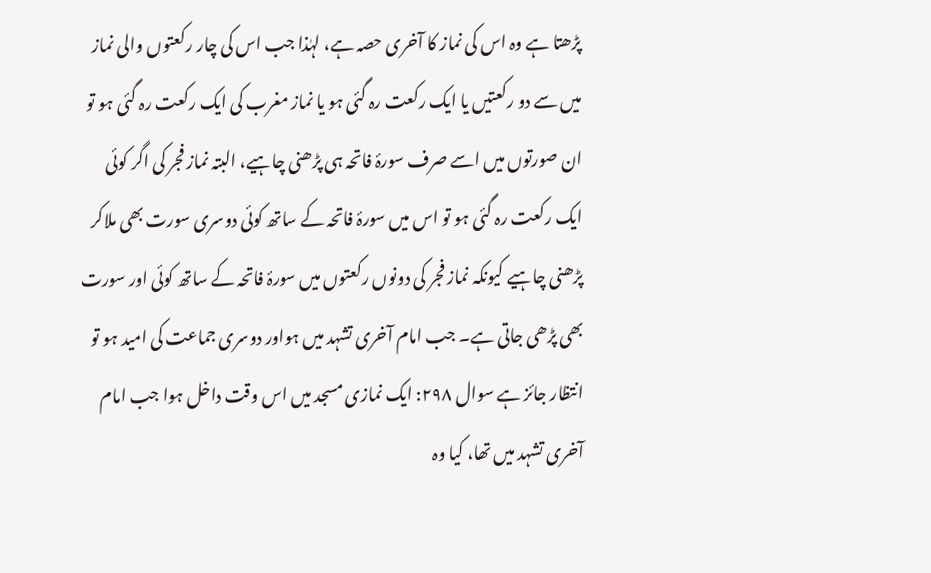پڑھتا ہے وہ اس کی نماز کا آخری حصہ ہے، لہٰذا جب اس کی چار رکعتوں والی نماز میں سے دو رکعتیں یا ایک رکعت رہ گئی ہو یا نماز مغرب کی ایک رکعت رہ گئی ہو تو ان صورتوں میں اسے صرف سورۂ فاتحہ ہی پڑھنی چاہیے، البتہ نماز فجر کی اگر کوئی ایک رکعت رہ گئی ہو تو اس میں سورۂ فاتحہ کے ساتھ کوئی دوسری سورت بھی ملاکر پڑھنی چاہیے کیونکہ نماز فجر کی دونوں رکعتوں میں سورۂ فاتحہ کے ساتھ کوئی اور سورت بھی پڑھی جاتی ہے۔ جب امام آخری تشہد میں ہواور دوسری جماعت کی امید ہو تو انتظار جائز ہے سوال ۲۹۸: ایک نمازی مسجد میں اس وقت داخل ہوا جب امام آخری تشہد میں تھا، کیا وہ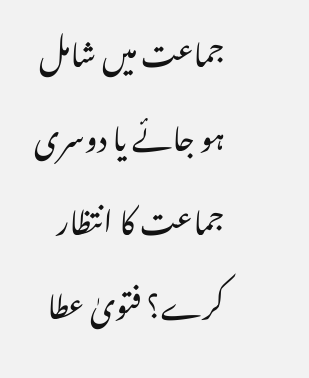جماعت میں شامل ہو جائے یا دوسری جماعت کا انتظار کرے؟ فتویٰ عطا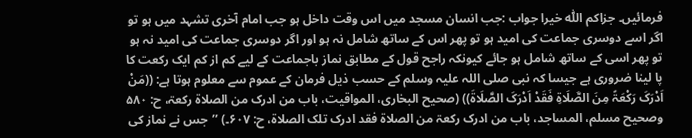فرمائیں۔ جزاکم اللّٰہ خیرا جواب :جب انسان مسجد میں اس وقت داخل ہو جب امام آخری تشہد میں ہو تو اگر اسے دوسری جماعت کی امید ہو تو پھر اس کے ساتھ شامل نہ ہو اور اگر دوسری جماعت کی امید نہ ہو تو پھر اسی کے ساتھ شامل ہو جائے کیونکہ راجح قول کے مطابق نماز باجماعت کے لیے کم از کم ایک رکعت کا پا لینا ضروری ہے جیسا کہ نبی صلی اللہ علیہ وسلم کے حسب ذیل فرمان کے عموم سے معلوم ہوتا ہے: ((مَنْ اَدْرَکَ رَکْعَۃً مِنَ الصَّلَاۃِ فَقَدْ اَدْرَکَ الصَّلَاۃَ)) (صحیح البخاری، المواقیت، باب من ادرک من الصلاۃ رکعۃ، ح: ۵۸۰ وصحیح مسلم، المساجد، باب من ادرک رکعۃ من الصلاۃ فقد ادرک تلک الصلاۃ، ح: ۶۰۷۔) ’’جس نے نماز کی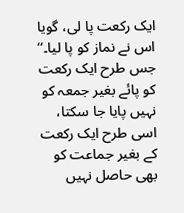ایک رکعت پا لی، گویا اس نے نماز کو پا لیا۔‘‘ جس طرح ایک رکعت کو پائے بغیر جمعہ کو نہیں پایا جا سکتا، اسی طرح ایک رکعت کے بغیر جماعت کو بھی حاصل نہیں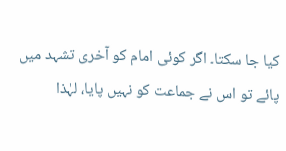کیا جا سکتا۔ اگر کوئی امام کو آخری تشہد میں پائے تو اس نے جماعت کو نہیں پایا، لہٰذا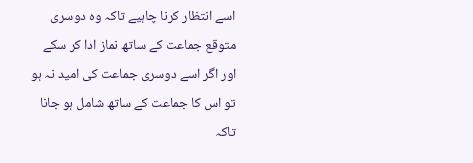اسے انتظار کرنا چاہیے تاکہ وہ دوسری متوقع جماعت کے ساتھ نماز ادا کر سکے اور اگر اسے دوسری جماعت کی امید نہ ہو تو اس کا جماعت کے ساتھ شامل ہو جانا تاکہ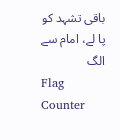باقی تشہد کو پا لے، امام سے الگ
Flag Counter